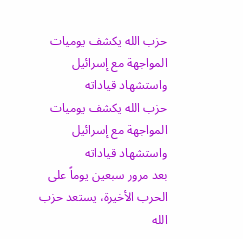حزب الله يكشف يوميات المواجهة مع إسرائيل واستشهاد قياداته
حزب الله يكشف يوميات المواجهة مع إسرائيل واستشهاد قياداته
بعد مرور سبعين يوماً على الحرب الأخيرة، يستعد حزب الله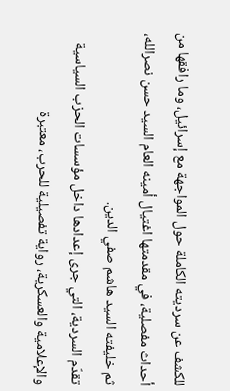للكشف عن سرديته الكاملة حول المواجهة مع إسرائيل، وما رافقها من أحداث مفصلية، في مقدمتها اغتيال أمينه العام السيد حسن نصرالله، ثم خليفته السيد هاشم صفي الدين.
تقدّم السردية، التي جرى إعدادها داخل مؤسسات الحزب السياسية والإعلامية والعسكرية، رواية تفصيلية للحرب، معتبرة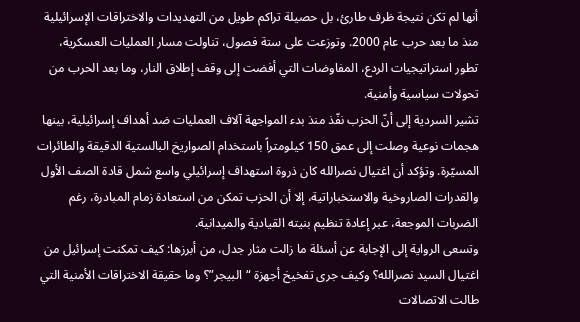أنها لم تكن نتيجة ظرف طارئ، بل حصيلة تراكم طويل من التهديدات والاختراقات الإسرائيلية منذ ما بعد حرب عام 2000. وتوزعت على ستة فصول، تناولت مسار العمليات العسكرية، تطور استراتيجيات الردع، المفاوضات التي أفضت إلى وقف إطلاق النار، وما بعد الحرب من تحولات سياسية وأمنية.
تشير السردية إلى أنّ الحزب نفّذ منذ بدء المواجهة آلاف العمليات ضد أهداف إسرائيلية، بينها هجمات نوعية وصلت إلى عمق 150 كيلومتراً باستخدام الصواريخ البالستية الدقيقة والطائرات المسيّرة. وتؤكد أن اغتيال نصرالله كان ذروة استهداف إسرائيلي واسع شمل قادة الصف الأول والقدرات الصاروخية والاستخباراتية، إلا أن الحزب تمكن من استعادة زمام المبادرة، رغم الضربات الموجعة، عبر إعادة تنظيم بنيته القيادية والميدانية.
وتسعى الرواية إلى الإجابة عن أسئلة ما زالت مثار جدل، من أبرزها: كيف تمكنت إسرائيل من اغتيال السيد نصرالله؟ وكيف جرى تفخيخ أجهزة “البيجر”؟ وما حقيقة الاختراقات الأمنية التي طالت الاتصالات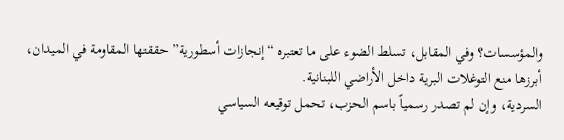والمؤسسات؟ وفي المقابل، تسلط الضوء على ما تعتبره “إنجازات أسطورية” حققتها المقاومة في الميدان، أبرزها منع التوغلات البرية داخل الأراضي اللبنانية.
السردية، وإن لم تصدر رسمياً باسم الحزب، تحمل توقيعه السياسي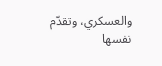والعسكري، وتقدّم نفسها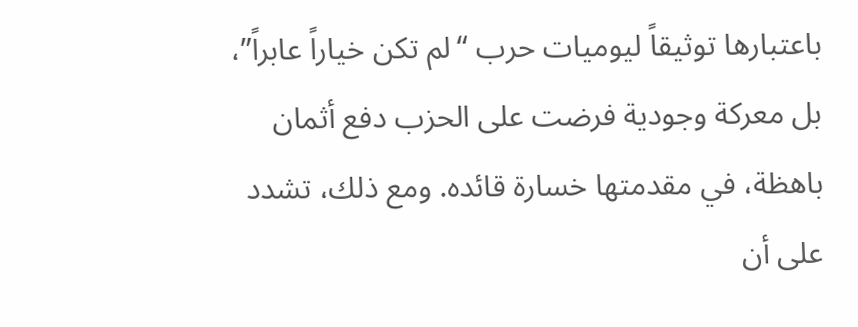باعتبارها توثيقاً ليوميات حرب “لم تكن خياراً عابراً”، بل معركة وجودية فرضت على الحزب دفع أثمان باهظة، في مقدمتها خسارة قائده. ومع ذلك، تشدد على أن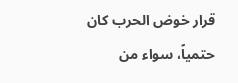قرار خوض الحرب كان حتمياً، سواء من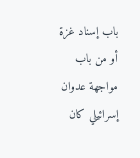باب إسناد غزة أو من باب مواجهة عدوان إسرائيلي كان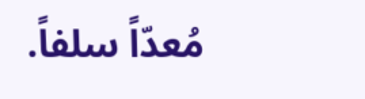مُعدّاً سلفاً.